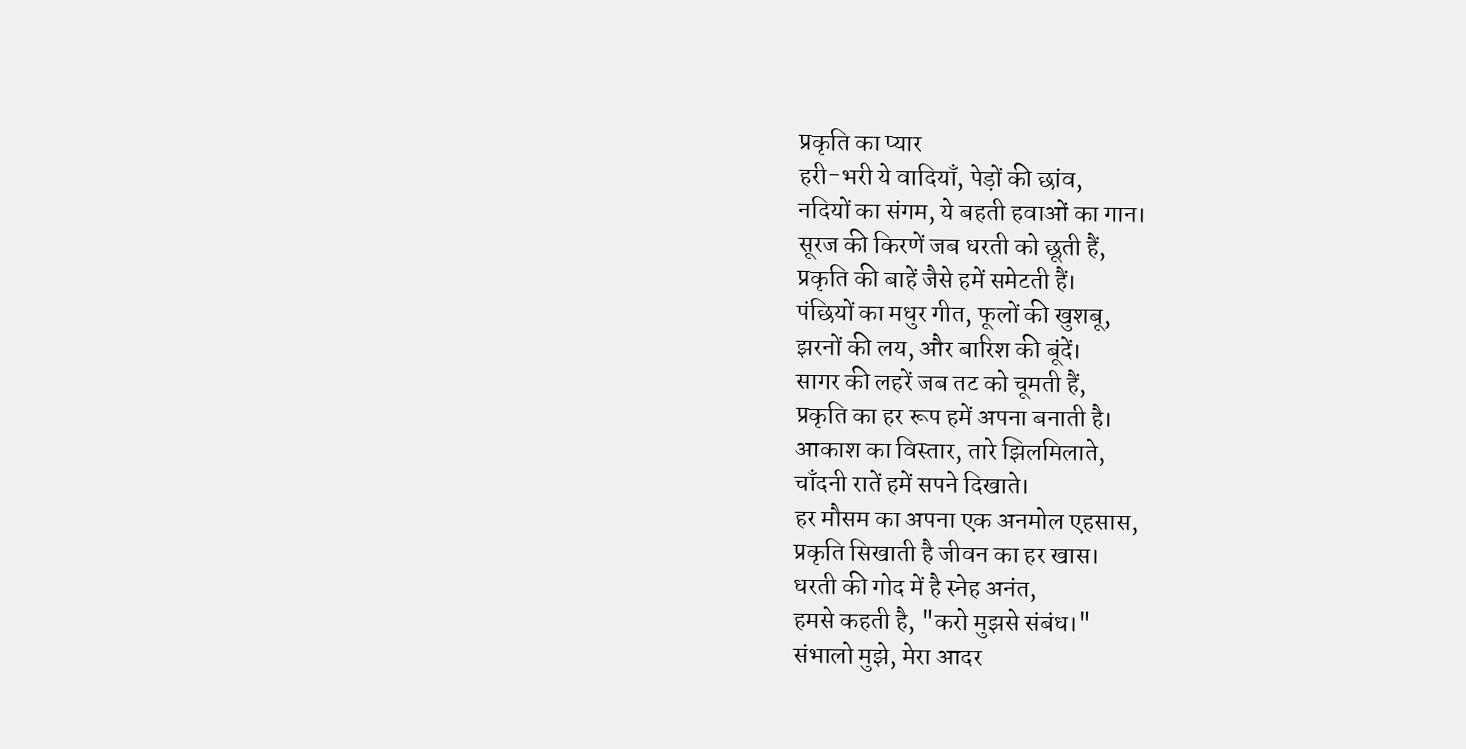प्रकृति का प्यार
हरी-भरी ये वादियाँ, पेड़ों की छांव,
नदियों का संगम, ये बहती हवाओं का गान।
सूरज की किरणें जब धरती को छूती हैं,
प्रकृति की बाहें जैसे हमें समेटती हैं।
पंछियों का मधुर गीत, फूलों की खुशबू,
झरनों की लय, और बारिश की बूंदें।
सागर की लहरें जब तट को चूमती हैं,
प्रकृति का हर रूप हमें अपना बनाती है।
आकाश का विस्तार, तारे झिलमिलाते,
चाँदनी रातें हमें सपने दिखाते।
हर मौसम का अपना एक अनमोल एहसास,
प्रकृति सिखाती है जीवन का हर खास।
धरती की गोद में है स्नेह अनंत,
हमसे कहती है, "करो मुझसे संबंध।"
संभालो मुझे, मेरा आदर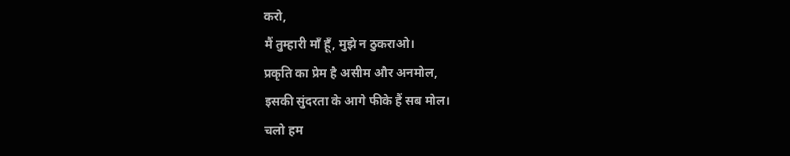करो,
मैं तुम्हारी माँ हूँ, मुझे न ठुकराओ।
प्रकृति का प्रेम है असीम और अनमोल,
इसकी सुंदरता के आगे फीके हैं सब मोल।
चलो हम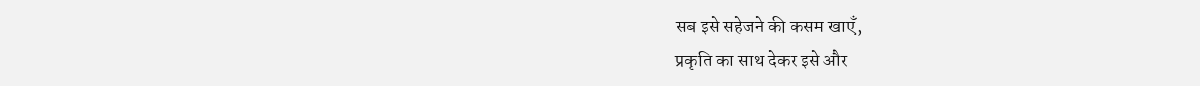सब इसे सहेजने की कसम खाएँ,
प्रकृति का साथ देकर इसे और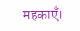महकाएँ।